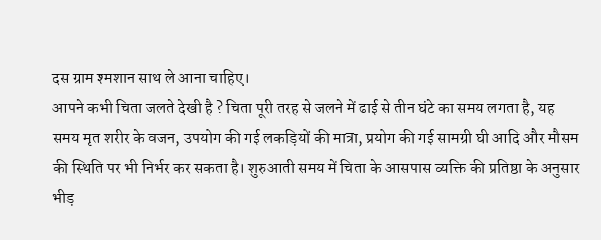दस ग्राम श्मशान साथ ले आना चाहिए।
आपने कभी चिता जलते देखी है ? चिता पूरी तरह से जलने में ढाई से तीन घंटे का समय लगता है, यह समय मृत शरीर के वजन, उपयोग की गई लकड़ियों की मात्रा, प्रयोग की गई सामग्री घी आदि और मौसम की स्थिति पर भी निर्भर कर सकता है। शुरुआती समय में चिता के आसपास व्यक्ति की प्रतिष्ठा के अनुसार भीड़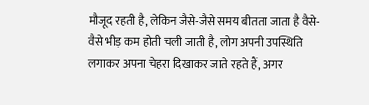मौजूद रहती है, लेकिन जैसे-जैसे समय बीतता जाता है वैसे-वैसे भीड़ कम होती चली जाती है, लोग अपनी उपस्थिति लगाकर अपना चेहरा दिखाकर जाते रहते हैं, अगर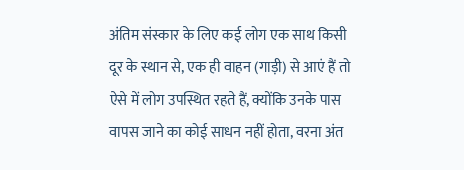अंतिम संस्कार के लिए कई लोग एक साथ किसी दूर के स्थान से, एक ही वाहन (गाड़ी) से आएं हैं तो ऐसे में लोग उपस्थित रहते हैं, क्योंकि उनके पास वापस जाने का कोई साधन नहीं होता, वरना अंत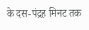के दस-पंद्रह मिनट तक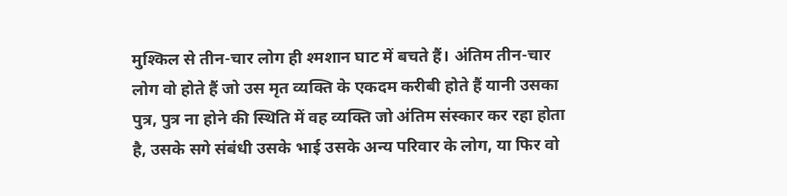मुश्किल से तीन-चार लोग ही श्मशान घाट में बचते हैं। अंतिम तीन-चार लोग वो होते हैं जो उस मृत व्यक्ति के एकदम करीबी होते हैं यानी उसका पुत्र, पुत्र ना होने की स्थिति में वह व्यक्ति जो अंतिम संस्कार कर रहा होता है, उसके सगे संबंधी उसके भाई उसके अन्य परिवार के लोग, या फिर वो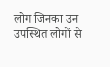लोग जिनका उन उपस्थित लोगों से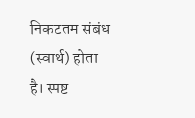निकटतम संबंध (स्वार्थ) होता है। स्पष्ट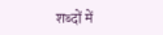शब्दों में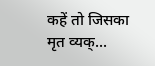कहें तो जिसका मृत व्यक्...